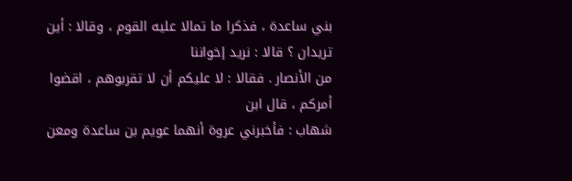بني ساعدة ، فذكرا ما تمالا عليه القوم ، وقالا : أين تريدان ؟ قالا : نريد إخواننا
من الأنصار . فقالا : لا عليكم أن لا تقربوهم ، اقضوا أمركم ، قال ابن
شهاب : فأخبرني عروة أنهما عويم بن ساعدة ومعن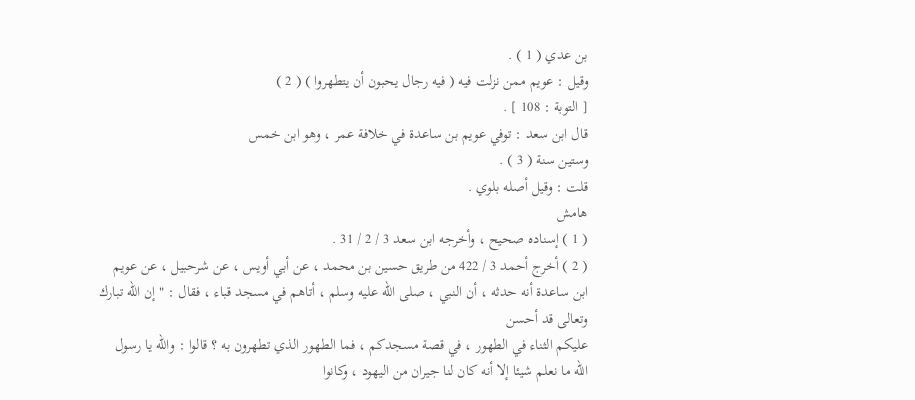بن عدي ( 1 ) .
وقيل : عويم ممن نزلت فيه ( فيه رجال يحبون أن يتطهروا ) ( 2 )
[ التوبة : 108 ] .
قال ابن سعد : توفي عويم بن ساعدة في خلافة عمر ، وهو ابن خمس
وستين سنة ( 3 ) .
قلت : وقيل أصله بلوي .
هامش
( 1 ) إسناده صحيح ، وأخرجه ابن سعد 3 / 2 / 31 .
( 2 ) أخرج أحمد 3 / 422 من طريق حسين بن محمد ، عن أبي أويس ، عن شرحبيل ، عن عويم
ابن ساعدة أنه حدثه ، أن النبي ، صلى الله عليه وسلم ، أتاهم في مسجد قباء ، فقال : " إن الله تبارك وتعالى قد أحسن
عليكم الثناء في الطهور ، في قصة مسجدكم ، فما الطهور الذي تطهرون به ؟ قالوا : والله يا رسول
الله ما نعلم شيئا إلا أنه كان لنا جيران من اليهود ، وكانوا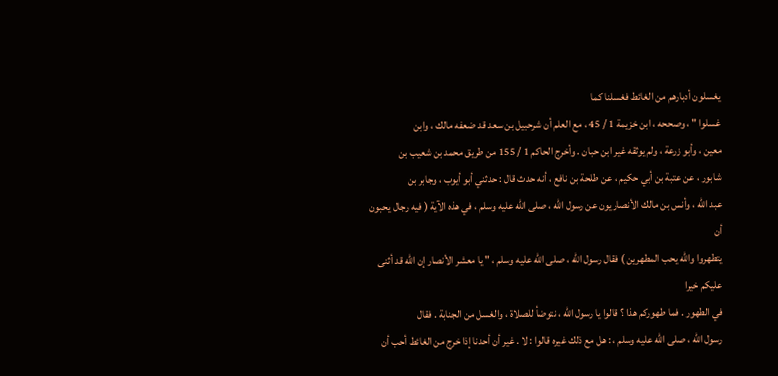يغسلون أدبارهم من الغائط فغسلنا كما
غسلوا " ، وصححه ، ابن خزيمة 1 / 45 ، مع العلم أن شرحبيل بن سعد قد ضعفه مالك ، وابن
معين ، وأبو زرعة ، ولم يوثقه غير ابن حبان . وأخرج الحاكم 1 / 155 من طريق محمد بن شعيب بن
شابور ، عن عتبة بن أبي حكيم ، عن طلحة بن نافع ، أنه حدث قال : حدثني أبو أيوب ، وجابر بن
عبد الله ، وأنس بن مالك الأنصاريون عن رسول الله ، صلى الله عليه وسلم ، في هذه الآية ( فيه رجال يحبون أن
يتطهروا والله يحب المطهرين ) فقال رسول الله ، صلى الله عليه وسلم ، " يا معشر الأنصار إن الله قد أثنى عليكم خيرا
في الطهور . فما طهوركم هذا ؟ قالوا يا رسول الله ، نتوضأ للصلاة ، والغسل من الجنابة . فقال
رسول الله ، صلى الله عليه وسلم ، : هل مع ذلك غيره قالوا : لا . غير أن أحدنا إذا خرج من الغائط أحب أن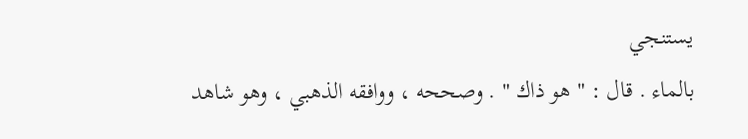يستنجي
بالماء . قال : " هو ذاك " . وصححه ، ووافقه الذهبي ، وهو شاهد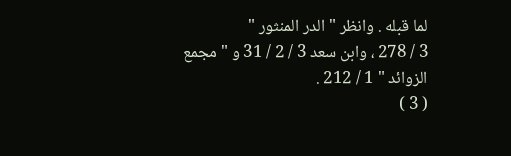لما قبله . وانظر " الدر المنثور "
3 / 278 ، وابن سعد 3 / 2 / 31 و " مجمع الزوائد " 1 / 212 .
( 3 )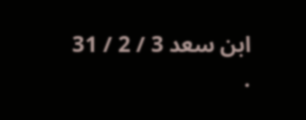ابن سعد 3 / 2 / 31 .